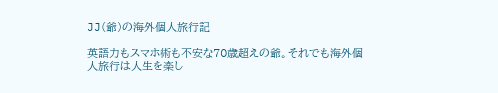JJ(爺)の海外個人旅行記

英語力もスマホ術も不安な70歳超えの爺。それでも海外個人旅行は人生を楽し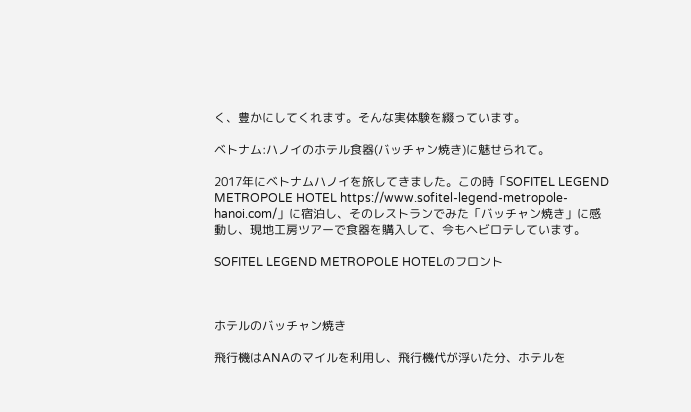く、豊かにしてくれます。そんな実体験を綴っています。

ベトナム:ハノイのホテル食器(バッチャン焼き)に魅せられて。

2017年にベトナムハノイを旅してきました。この時「SOFITEL LEGEND METROPOLE HOTEL https://www.sofitel-legend-metropole-hanoi.com/」に宿泊し、そのレストランでみた「バッチャン焼き」に感動し、現地工房ツアーで食器を購入して、今もヘビロテしています。

SOFITEL LEGEND METROPOLE HOTELのフロント



ホテルのバッチャン焼き

飛行機はANAのマイルを利用し、飛行機代が浮いた分、ホテルを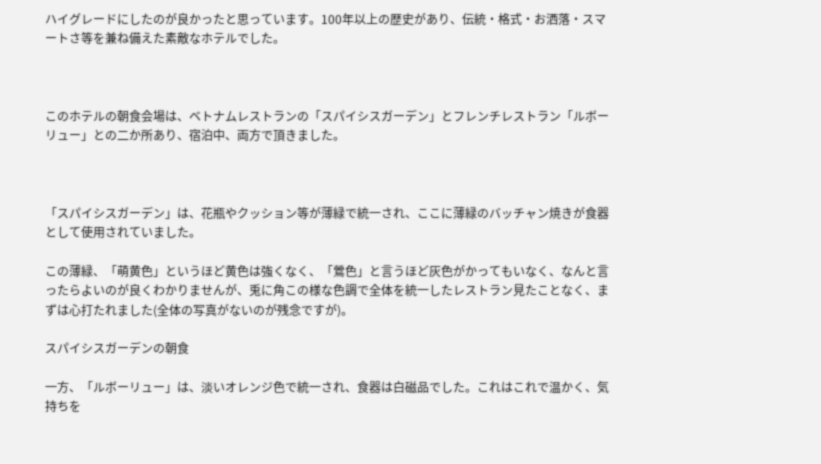ハイグレードにしたのが良かったと思っています。100年以上の歴史があり、伝統・格式・お洒落・スマートさ等を兼ね備えた素敵なホテルでした。



このホテルの朝食会場は、ベトナムレストランの「スパイシスガーデン」とフレンチレストラン「ルボーリュー」との二か所あり、宿泊中、両方で頂きました。



「スパイシスガーデン」は、花瓶やクッション等が薄緑で統一され、ここに薄緑のバッチャン焼きが食器として使用されていました。

この薄緑、「萌黄色」というほど黄色は強くなく、「鶯色」と言うほど灰色がかってもいなく、なんと言ったらよいのが良くわかりませんが、兎に角この様な色調で全体を統一したレストラン見たことなく、まずは心打たれました(全体の写真がないのが残念ですが)。

スパイシスガーデンの朝食

一方、「ルボーリュー」は、淡いオレンジ色で統一され、食器は白磁品でした。これはこれで温かく、気持ちを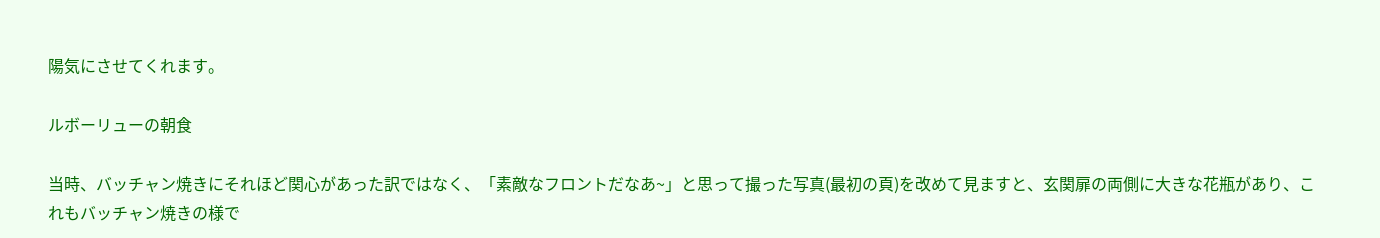陽気にさせてくれます。

ルボーリューの朝食

当時、バッチャン焼きにそれほど関心があった訳ではなく、「素敵なフロントだなあ~」と思って撮った写真(最初の頁)を改めて見ますと、玄関扉の両側に大きな花瓶があり、これもバッチャン焼きの様で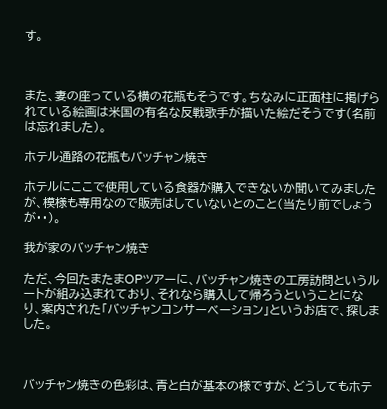す。



また、妻の座っている横の花瓶もそうです。ちなみに正面柱に掲げられている絵画は米国の有名な反戦歌手が描いた絵だそうです(名前は忘れました)。

ホテル通路の花瓶もバッチャン焼き

ホテルにここで使用している食器が購入できないか聞いてみましたが、模様も専用なので販売はしていないとのこと(当たり前でしょうが・・)。

我が家のバッチャン焼き

ただ、今回たまたまOPツアーに、バッチャン焼きの工房訪問というルートが組み込まれており、それなら購入して帰ろうということになり、案内された「バッチャンコンサーベーション」というお店で、探しました。



バッチャン焼きの色彩は、青と白が基本の様ですが、どうしてもホテ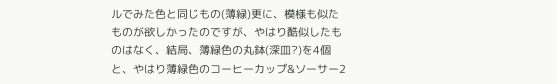ルでみた色と同じもの(薄緑)更に、模様も似たものが欲しかったのですが、やはり酷似したものはなく、結局、薄緑色の丸鉢(深皿?)を4個と、やはり薄緑色のコーヒーカップ&ソーサー2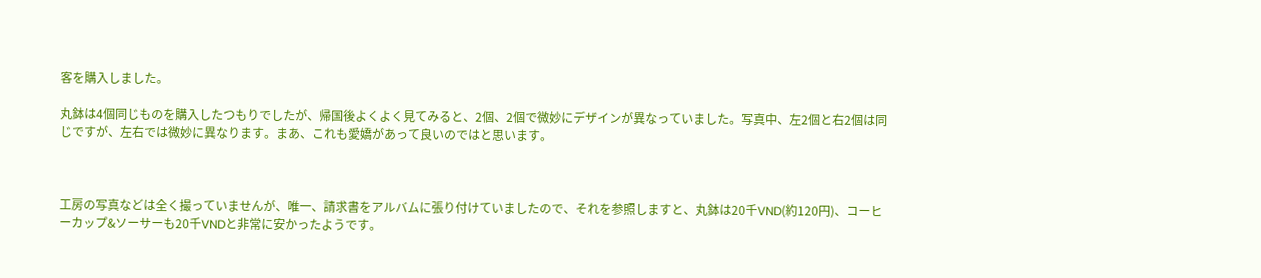客を購入しました。

丸鉢は4個同じものを購入したつもりでしたが、帰国後よくよく見てみると、2個、2個で微妙にデザインが異なっていました。写真中、左2個と右2個は同じですが、左右では微妙に異なります。まあ、これも愛嬌があって良いのではと思います。



工房の写真などは全く撮っていませんが、唯一、請求書をアルバムに張り付けていましたので、それを参照しますと、丸鉢は20千VND(約120円)、コーヒーカップ&ソーサーも20千VNDと非常に安かったようです。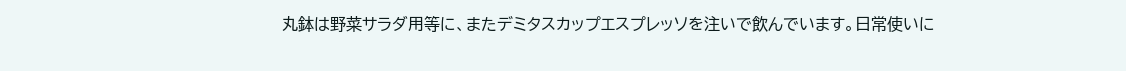丸鉢は野菜サラダ用等に、またデミタスカップエスプレッソを注いで飲んでいます。日常使いに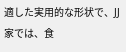適した実用的な形状で、JJ家では、食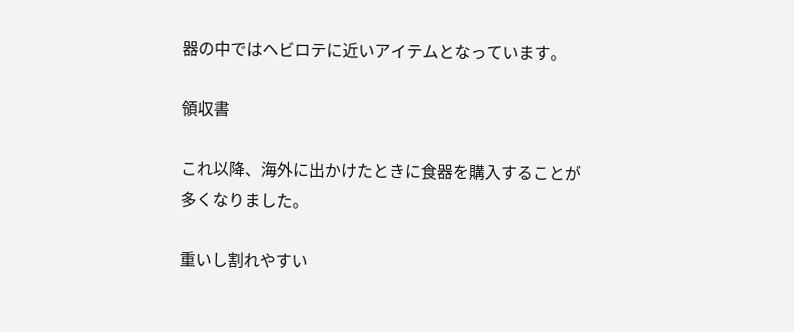器の中ではヘビロテに近いアイテムとなっています。

領収書

これ以降、海外に出かけたときに食器を購入することが多くなりました。

重いし割れやすい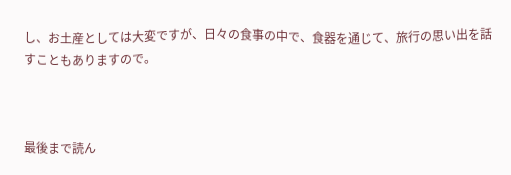し、お土産としては大変ですが、日々の食事の中で、食器を通じて、旅行の思い出を話すこともありますので。



最後まで読ん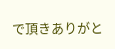で頂きありがと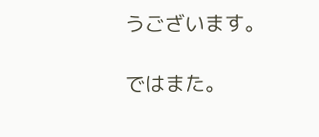うございます。

ではまた。